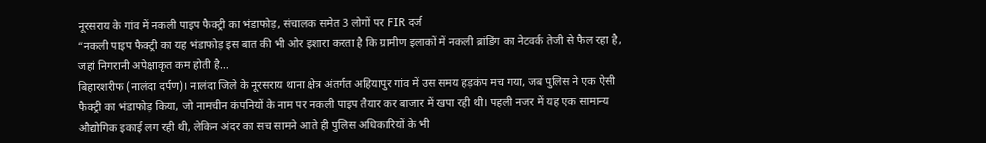नूरसराय के गांव में नकली पाइप फैक्ट्री का भंडाफोड़, संचालक समेत 3 लोगों पर FIR दर्ज
“नकली पाइप फैक्ट्री का यह भंडाफोड़ इस बात की भी ओर इशारा करता है कि ग्रामीण इलाकों में नकली ब्रांडिंग का नेटवर्क तेजी से फैल रहा है, जहां निगरानी अपेक्षाकृत कम होती है…
बिहारशरीफ (नालंदा दर्पण)। नालंदा जिले के नूरसराय थाना क्षेत्र अंतर्गत अहियापुर गांव में उस समय हड़कंप मच गया, जब पुलिस ने एक ऐसी फैक्ट्री का भंडाफोड़ किया, जो नामचीन कंपनियों के नाम पर नकली पाइप तैयार कर बाजार में खपा रही थी। पहली नजर में यह एक सामान्य औद्योगिक इकाई लग रही थी, लेकिन अंदर का सच सामने आते ही पुलिस अधिकारियों के भी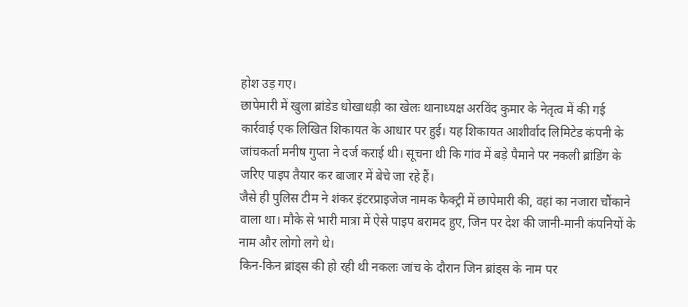होश उड़ गए।
छापेमारी में खुला ब्रांडेड धोखाधड़ी का खेलः थानाध्यक्ष अरविंद कुमार के नेतृत्व में की गई कार्रवाई एक लिखित शिकायत के आधार पर हुई। यह शिकायत आशीर्वाद लिमिटेड कंपनी के जांचकर्ता मनीष गुप्ता ने दर्ज कराई थी। सूचना थी कि गांव में बड़े पैमाने पर नकली ब्रांडिंग के जरिए पाइप तैयार कर बाजार में बेचे जा रहे हैं।
जैसे ही पुलिस टीम ने शंकर इंटरप्राइजेज नामक फैक्ट्री में छापेमारी की, वहां का नजारा चौंकाने वाला था। मौके से भारी मात्रा में ऐसे पाइप बरामद हुए, जिन पर देश की जानी-मानी कंपनियों के नाम और लोगो लगे थे।
किन-किन ब्रांड्स की हो रही थी नकलः जांच के दौरान जिन ब्रांड्स के नाम पर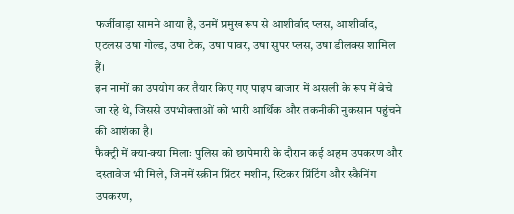फर्जीवाड़ा सामने आया है, उनमें प्रमुख रूप से आशीर्वाद प्लस, आशीर्वाद, एटलस उषा गोल्ड, उषा टेक, उषा पावर, उषा सुपर प्लस, उषा डीलक्स शामिल हैं।
इन नामों का उपयोग कर तैयार किए गए पाइप बाजार में असली के रूप में बेचे जा रहे थे, जिससे उपभोक्ताओं को भारी आर्थिक और तकनीकी नुकसान पहुंचने की आशंका है।
फैक्ट्री में क्या-क्या मिलाः पुलिस को छापेमारी के दौरान कई अहम उपकरण और दस्तावेज भी मिले, जिनमें स्क्रीन प्रिंटर मशीन, स्टिकर प्रिंटिंग और स्कैनिंग उपकरण,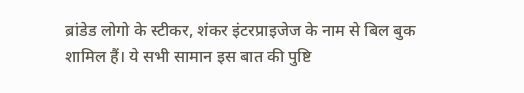ब्रांडेड लोगो के स्टीकर, शंकर इंटरप्राइजेज के नाम से बिल बुक शामिल हैं। ये सभी सामान इस बात की पुष्टि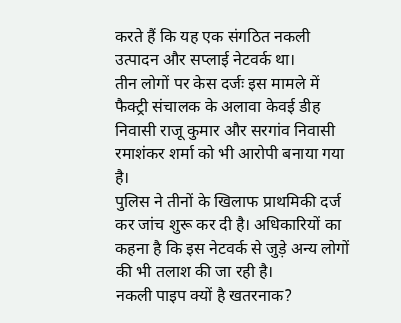करते हैं कि यह एक संगठित नकली उत्पादन और सप्लाई नेटवर्क था।
तीन लोगों पर केस दर्जः इस मामले में फैक्ट्री संचालक के अलावा केवई डीह निवासी राजू कुमार और सरगांव निवासी रमाशंकर शर्मा को भी आरोपी बनाया गया है।
पुलिस ने तीनों के खिलाफ प्राथमिकी दर्ज कर जांच शुरू कर दी है। अधिकारियों का कहना है कि इस नेटवर्क से जुड़े अन्य लोगों की भी तलाश की जा रही है।
नकली पाइप क्यों है खतरनाक?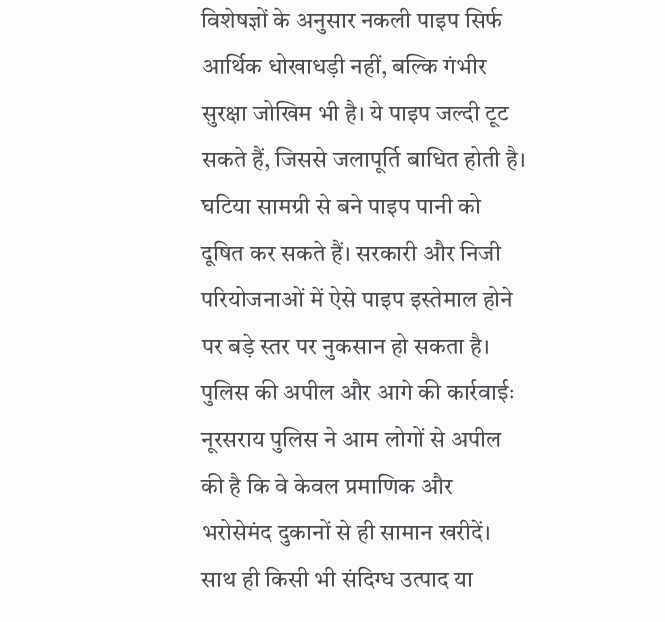विशेषज्ञों के अनुसार नकली पाइप सिर्फ आर्थिक धोखाधड़ी नहीं, बल्कि गंभीर सुरक्षा जोखिम भी है। ये पाइप जल्दी टूट सकते हैं, जिससे जलापूर्ति बाधित होती है। घटिया सामग्री से बने पाइप पानी को दूषित कर सकते हैं। सरकारी और निजी परियोजनाओं में ऐसे पाइप इस्तेमाल होने पर बड़े स्तर पर नुकसान हो सकता है।
पुलिस की अपील और आगे की कार्रवाईः नूरसराय पुलिस ने आम लोगों से अपील की है कि वे केवल प्रमाणिक और भरोसेमंद दुकानों से ही सामान खरीदें। साथ ही किसी भी संदिग्ध उत्पाद या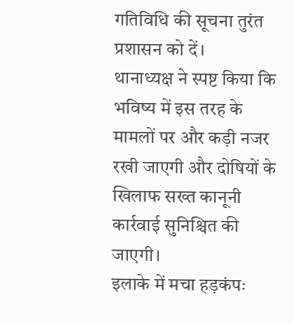गतिविधि की सूचना तुरंत प्रशासन को दें।
थानाध्यक्ष ने स्पष्ट किया कि भविष्य में इस तरह के मामलों पर और कड़ी नजर रखी जाएगी और दोषियों के खिलाफ सख्त कानूनी कार्रवाई सुनिश्चित की जाएगी।
इलाके में मचा हड़कंपः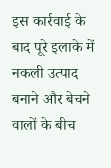इस कार्रवाई के बाद पूरे इलाके में नकली उत्पाद बनाने और बेचने वालों के बीच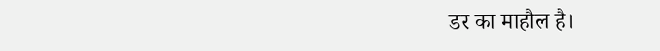डर का माहौल है।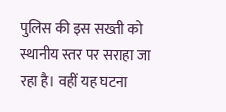पुलिस की इस सख्ती को स्थानीय स्तर पर सराहा जा रहा है। वहीं यह घटना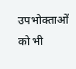उपभोक्ताओं को भी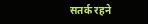सतर्क रहने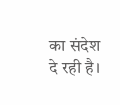का संदेश दे रही है।